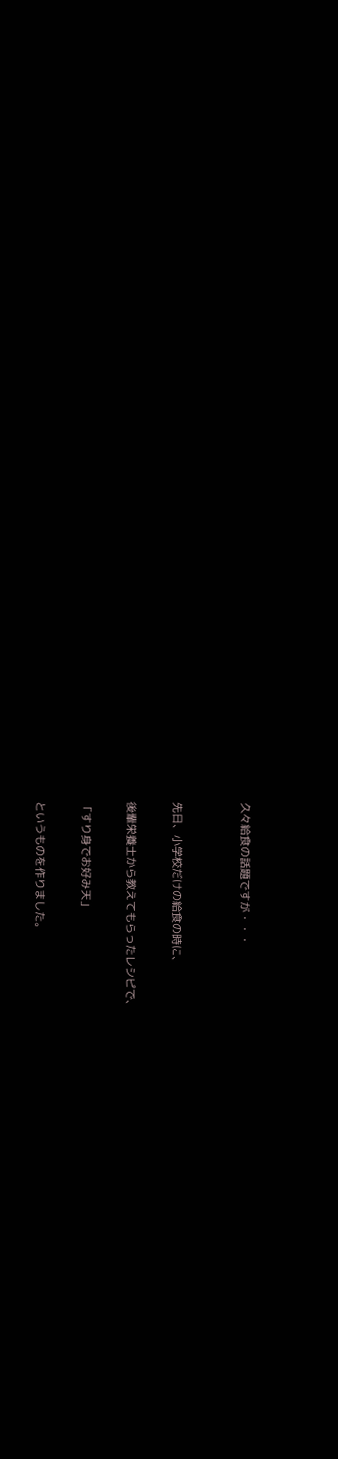久々給食の話題ですが・・・


先日、小学校だけの給食の時に、

後輩栄養士から教えてもらったレシピで、

「すり身でお好み天」

というものを作りました。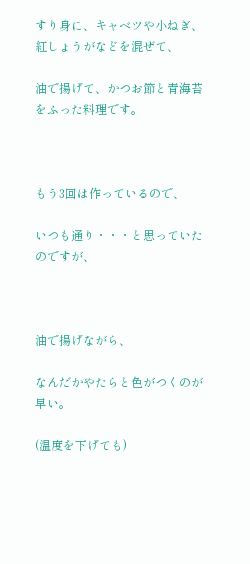すり身に、キャベツや小ねぎ、紅しょうがなどを混ぜて、

油で揚げて、かつお節と青海苔をふった料理です。



もう3回は作っているので、

いつも通り・・・と思っていたのですが、



油で揚げながら、

なんだかやたらと色がつくのが早い。

(温度を下げても)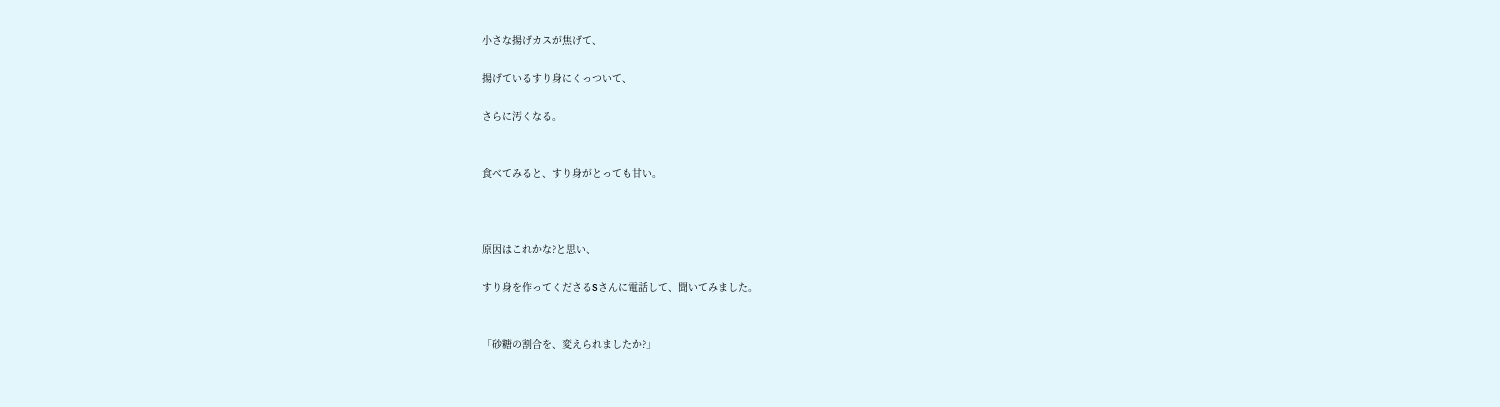小さな揚げカスが焦げて、

揚げているすり身にくっついて、

さらに汚くなる。


食べてみると、すり身がとっても甘い。



原因はこれかな?と思い、

すり身を作ってくださるSさんに電話して、聞いてみました。


「砂糖の割合を、変えられましたか?」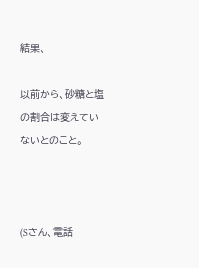結果、

以前から、砂糖と塩の割合は変えていないとのこと。



(Sさん、電話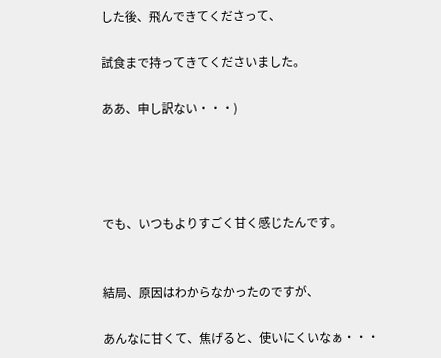した後、飛んできてくださって、

試食まで持ってきてくださいました。

ああ、申し訳ない・・・)




でも、いつもよりすごく甘く感じたんです。


結局、原因はわからなかったのですが、

あんなに甘くて、焦げると、使いにくいなぁ・・・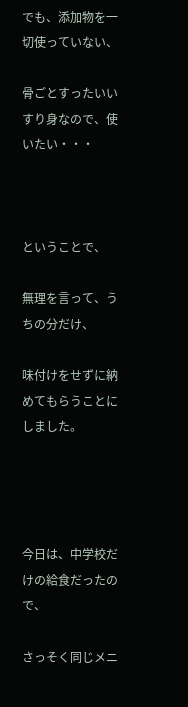でも、添加物を一切使っていない、

骨ごとすったいいすり身なので、使いたい・・・



ということで、

無理を言って、うちの分だけ、

味付けをせずに納めてもらうことにしました。




今日は、中学校だけの給食だったので、

さっそく同じメニ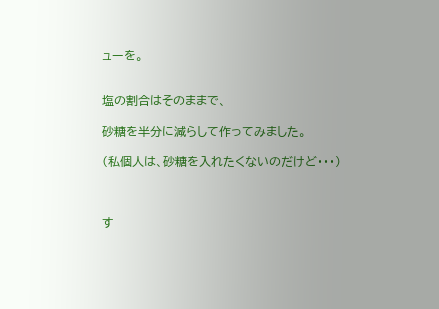ューを。


塩の割合はそのままで、

砂糖を半分に減らして作ってみました。

(私個人は、砂糖を入れたくないのだけど・・・)



す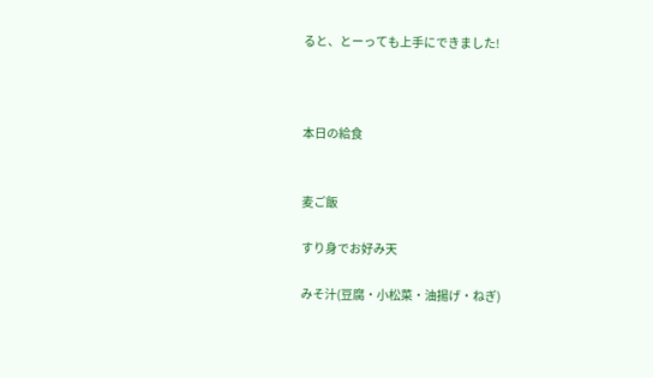ると、とーっても上手にできました!



本日の給食


麦ご飯

すり身でお好み天

みそ汁(豆腐・小松菜・油揚げ・ねぎ)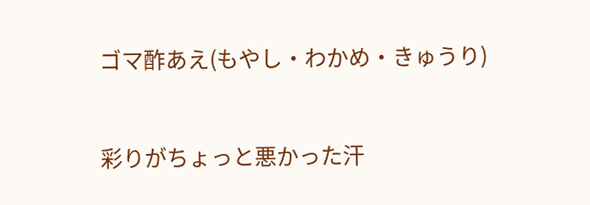ゴマ酢あえ(もやし・わかめ・きゅうり)


彩りがちょっと悪かった汗